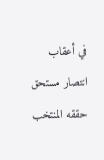في أعقاب انتصار مستحق حققه المنتخب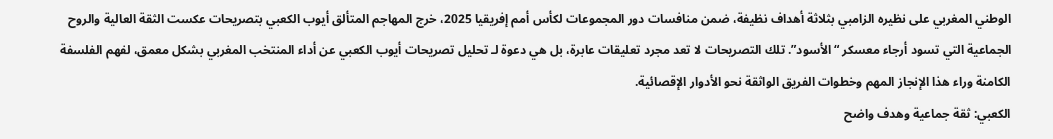الوطني المغربي على نظيره الزامبي بثلاثة أهداف نظيفة، ضمن منافسات دور المجموعات لكأس أمم إفريقيا 2025، خرج المهاجم المتألق أيوب الكعبي بتصريحات عكست الثقة العالية والروح الجماعية التي تسود أرجاء معسكر “الأسود”. تلك التصريحات لا تعد مجرد تعليقات عابرة، بل هي دعوة لـ تحليل تصريحات أيوب الكعبي عن أداء المنتخب المغربي بشكل معمق، لفهم الفلسفة الكامنة وراء هذا الإنجاز المهم وخطوات الفريق الواثقة نحو الأدوار الإقصائية.
الكعبي: ثقة جماعية وهدف واضح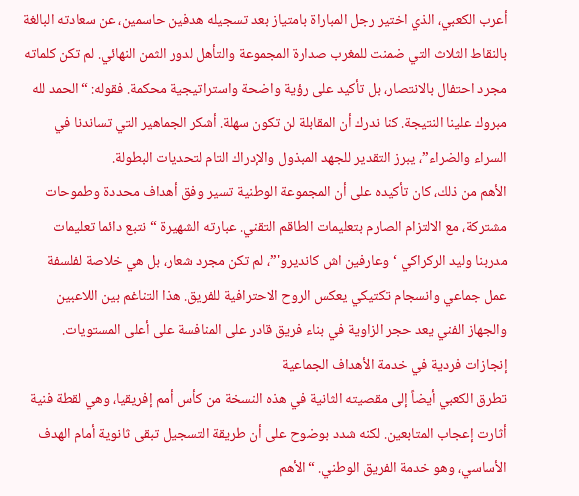أعرب الكعبي، الذي اختير رجل المباراة بامتياز بعد تسجيله هدفين حاسمين، عن سعادته البالغة بالنقاط الثلاث التي ضمنت للمغرب صدارة المجموعة والتأهل لدور الثمن النهائي. لم تكن كلماته مجرد احتفال بالانتصار، بل تأكيد على رؤية واضحة واستراتيجية محكمة. فقوله: “الحمد لله مبروك علينا النتيجة. كنا ندرك أن المقابلة لن تكون سهلة. أشكر الجماهير التي تساندنا في السراء والضراء”، يبرز التقدير للجهد المبذول والإدراك التام لتحديات البطولة.
الأهم من ذلك، كان تأكيده على أن المجموعة الوطنية تسير وفق أهداف محددة وطموحات مشتركة، مع الالتزام الصارم بتعليمات الطاقم التقني. عبارته الشهيرة “نتبع دائما تعليمات مدربنا وليد الركراكي ‘وعارفين اش كانديرو'”، لم تكن مجرد شعار، بل هي خلاصة لفلسفة عمل جماعي وانسجام تكتيكي يعكس الروح الاحترافية للفريق. هذا التناغم بين اللاعبين والجهاز الفني يعد حجر الزاوية في بناء فريق قادر على المنافسة على أعلى المستويات.
إنجازات فردية في خدمة الأهداف الجماعية
تطرق الكعبي أيضاً إلى مقصيته الثانية في هذه النسخة من كأس أمم إفريقيا، وهي لقطة فنية أثارت إعجاب المتابعين. لكنه شدد بوضوح على أن طريقة التسجيل تبقى ثانوية أمام الهدف الأساسي، وهو خدمة الفريق الوطني. “الأهم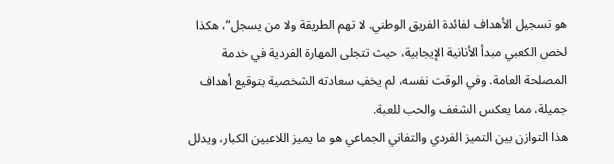هو تسجيل الأهداف لفائدة الفريق الوطني. لا تهم الطريقة ولا من يسجل”، هكذا لخص الكعبي مبدأ الأنانية الإيجابية، حيث تتجلى المهارة الفردية في خدمة المصلحة العامة. وفي الوقت نفسه، لم يخفِ سعادته الشخصية بتوقيع أهداف جميلة، مما يعكس الشغف والحب للعبة.
هذا التوازن بين التميز الفردي والتفاني الجماعي هو ما يميز اللاعبين الكبار، ويدلل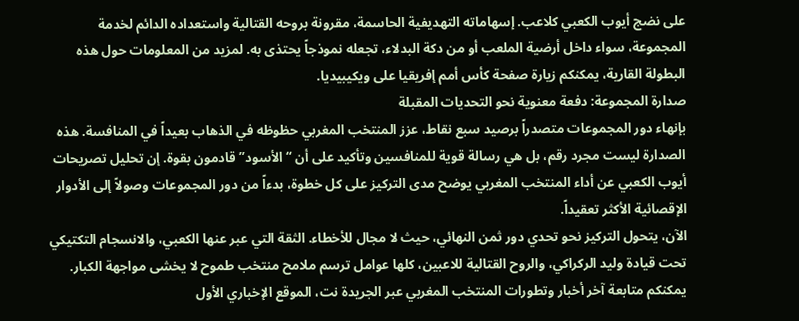على نضج أيوب الكعبي كلاعب. إسهاماته التهديفية الحاسمة، مقرونة بروحه القتالية واستعداده الدائم لخدمة المجموعة، سواء داخل أرضية الملعب أو من دكة البدلاء، تجعله نموذجاً يحتذى به. لمزيد من المعلومات حول هذه البطولة القارية، يمكنكم زيارة صفحة كأس أمم إفريقيا على ويكيبيديا.
صدارة المجموعة: دفعة معنوية نحو التحديات المقبلة
بإنهاء دور المجموعات متصدراً برصيد سبع نقاط، عزز المنتخب المغربي حظوظه في الذهاب بعيداً في المنافسة. هذه الصدارة ليست مجرد رقم، بل هي رسالة قوية للمنافسين وتأكيد على أن “الأسود” قادمون بقوة. إن تحليل تصريحات أيوب الكعبي عن أداء المنتخب المغربي يوضح مدى التركيز على كل خطوة، بدءاً من دور المجموعات وصولاً إلى الأدوار الإقصائية الأكثر تعقيداً.
الآن، يتحول التركيز نحو تحدي دور ثمن النهائي، حيث لا مجال للأخطاء. الثقة التي عبر عنها الكعبي، والانسجام التكتيكي تحت قيادة وليد الركراكي، والروح القتالية للاعبين، كلها عوامل ترسم ملامح منتخب طموح لا يخشى مواجهة الكبار. يمكنكم متابعة آخر أخبار وتطورات المنتخب المغربي عبر الجريدة نت، الموقع الإخباري الأول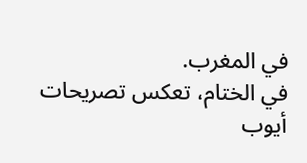في المغرب.
في الختام، تعكس تصريحات أيوب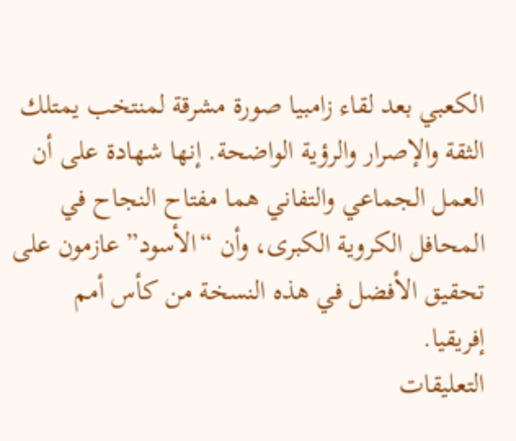الكعبي بعد لقاء زامبيا صورة مشرقة لمنتخب يمتلك الثقة والإصرار والرؤية الواضحة. إنها شهادة على أن العمل الجماعي والتفاني هما مفتاح النجاح في المحافل الكروية الكبرى، وأن “الأسود” عازمون على تحقيق الأفضل في هذه النسخة من كأس أمم إفريقيا.
التعليقات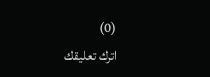(0)
اترك تعليقك